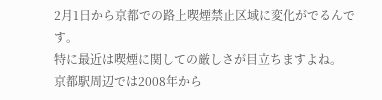2月1日から京都での路上喫煙禁止区域に変化がでるんです。
特に最近は喫煙に関しての厳しさが目立ちますよね。
京都駅周辺では2008年から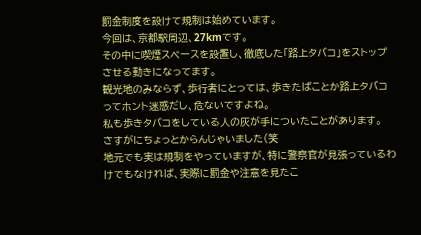罰金制度を設けて規制は始めています。
今回は、京都駅周辺、27kmです。
その中に喫煙スペースを設置し、徹底した「路上タバコ」をストップさせる動きになってます。
観光地のみならず、歩行者にとっては、歩きたばことか路上タバコってホント迷惑だし、危ないですよね。
私も歩きタバコをしている人の灰が手についたことがあります。
さすがにちょっとからんじゃいました(笑
地元でも実は規制をやっていますが、特に警察官が見張っているわけでもなければ、実際に罰金や注意を見たこ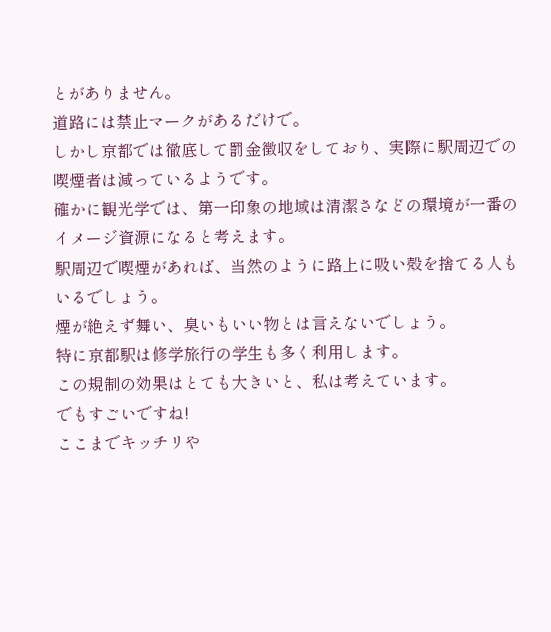とがありません。
道路には禁止マークがあるだけで。
しかし京都では徹底して罰金徴収をしており、実際に駅周辺での喫煙者は減っているようです。
確かに観光学では、第一印象の地域は清潔さなどの環境が一番のイメージ資源になると考えます。
駅周辺で喫煙があれば、当然のように路上に吸い殻を捨てる人もいるでしょう。
煙が絶えず舞い、臭いもいい物とは言えないでしょう。
特に京都駅は修学旅行の学生も多く利用します。
この規制の効果はとても大きいと、私は考えています。
でもすごいですね!
ここまでキッチリや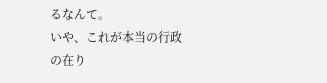るなんて。
いや、これが本当の行政の在り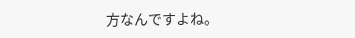方なんですよね。